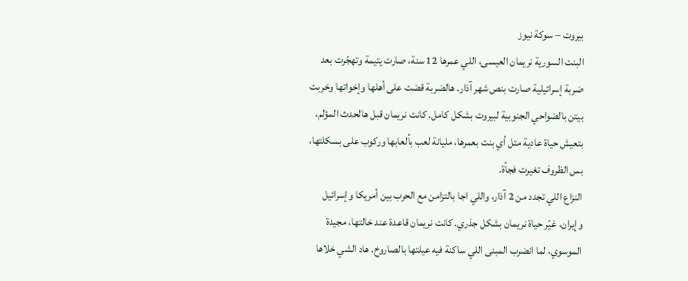بيروت – سوكة نيوز
البنت السورية نريمان العيسى، اللي عمرها 12 سنة، صارت يتيمة وتهجّرت بعد ضربة إسرائيلية صارت بنص شهر آذار. هالضربة قضت على أهلها وإخواتها وخربت بيتن بالضواحي الجنوبية لبيروت بشكل كامل. كانت نريمان قبل هالحدث المؤلم، بتعيش حياة عادية متل أي بنت بعمرها، مليانة لعب بألعابها وركوب على بسكلتها، بس الظروف تغيرت فجأة.
النزاع اللي تجدد من 2 آذار، واللي اجا بالتزامن مع الحرب بين أمريكا وإسرائيل وإيران، غيّر حياة نريمان بشكل جذري. كانت نريمان قاعدة عند خالتها، مجيدة الموسوي، لما انضرب المبنى اللي ساكنة فيه عيلتها بالصاروخ. هاد الشي خلاها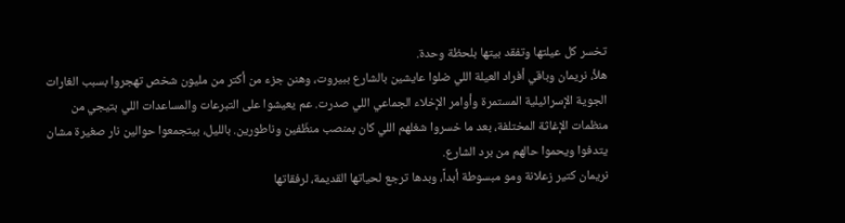تخسر كل عيلتها وتفقد بيتها بلحظة وحدة.
هلأ، نريمان وباقي أفراد العيلة اللي ضلوا عايشين بالشارع ببيروت، وهنن جزء من أكتر من مليون شخص تهجروا بسبب الغارات الجوية الإسرائيلية المستمرة وأوامر الإخلاء الجماعي اللي صدرت. عم يعيشوا على التبرعات والمساعدات اللي بتيجي من منظمات الإغاثة المختلفة، بعد ما خسروا شغلهم اللي كان بمنصب منظّفين وناطورين. بالليل، بيتجمعوا حوالين نار صغيرة مشان يتدفوا ويحموا حالهم من برد الشارع.
نريمان كتير زعلانة ومو مبسوطة أبداً، وبدها ترجع لحياتها القديمة، لرفقاتها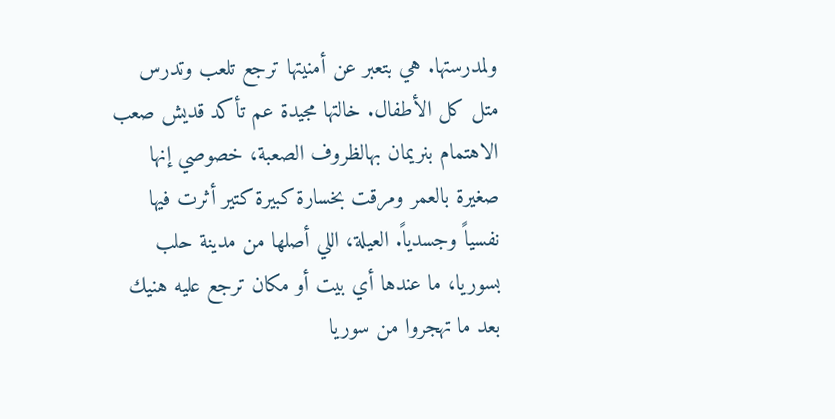ولمدرستها. هي بتعبر عن أمنيتها ترجع تلعب وتدرس متل كل الأطفال. خالتها مجيدة عم تأكد قديش صعب الاهتمام بنريمان بهالظروف الصعبة، خصوصي إنها صغيرة بالعمر ومرقت بخسارة كبيرة كتير أثرت فيها نفسياً وجسدياً. العيلة، اللي أصلها من مدينة حلب بسوريا، ما عندها أي بيت أو مكان ترجع عليه هنيك بعد ما تهجروا من سوريا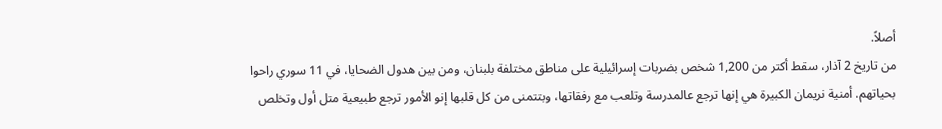أصلاً.
من تاريخ 2 آذار، سقط أكتر من 1,200 شخص بضربات إسرائيلية على مناطق مختلفة بلبنان، ومن بين هدول الضحايا، في 11 سوري راحوا بحياتهم. أمنية نريمان الكبيرة هي إنها ترجع عالمدرسة وتلعب مع رفقاتها، وبتتمنى من كل قلبها إنو الأمور ترجع طبيعية متل أول وتخلص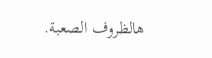هالظروف الصعبة.